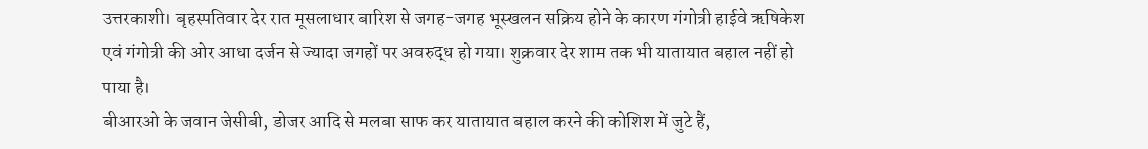उत्तरकाशी। बृहस्पतिवार देर रात मूसलाधार बारिश से जगह-जगह भूस्खलन सक्रिय होने के कारण गंगोत्री हाईवे ऋषिकेश एवं गंगोत्री की ओर आधा दर्जन से ज्यादा जगहों पर अवरुद्ध हो गया। शुक्रवार देर शाम तक भी यातायात बहाल नहीं हो पाया है।
बीआरओ के जवान जेसीबी, डोजर आदि से मलबा साफ कर यातायात बहाल करने की कोशिश में जुटे हैं,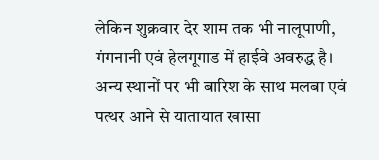लेकिन शुक्रवार देर शाम तक भी नालूपाणी, गंगनानी एवं हेलगूगाड में हाईवे अवरुद्ध है। अन्य स्थानों पर भी बारिश के साथ मलबा एवं पत्थर आने से यातायात खासा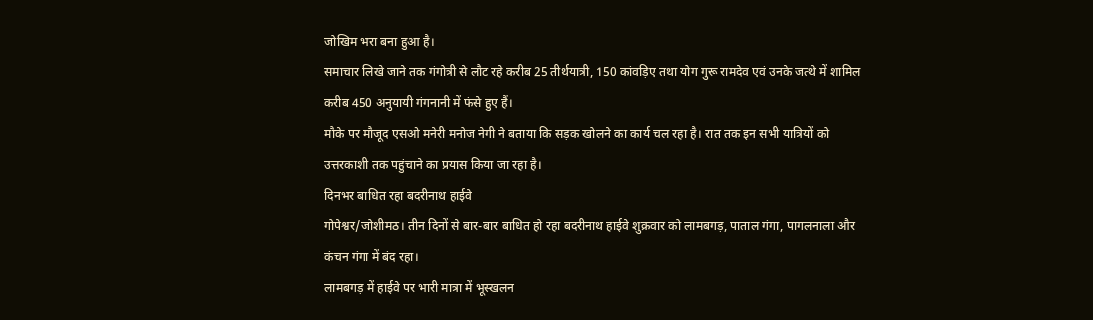जोखिम भरा बना हुआ है।
समाचार लिखे जाने तक गंगोत्री से लौट रहे करीब 25 तीर्थयात्री, 150 कांवड़िए तथा योग गुरू रामदेव एवं उनके जत्थे में शामिल करीब 450 अनुयायी गंगनानी में फंसे हुए हैं।
मौके पर मौजूद एसओ मनेरी मनोज नेगी ने बताया कि सड़क खोलने का कार्य चल रहा है। रात तक इन सभी यात्रियों को उत्तरकाशी तक पहुंचाने का प्रयास किया जा रहा है।
दिनभर बाधित रहा बदरीनाथ हाईवे
गोपेश्वर/जोशीमठ। तीन दिनों से बार-बार बाधित हो रहा बदरीनाथ हाईवे शुक्रवार को लामबगड़, पाताल गंगा, पागलनाला और कंचन गंगा में बंद रहा।
लामबगड़ में हाईवे पर भारी मात्रा में भूस्खलन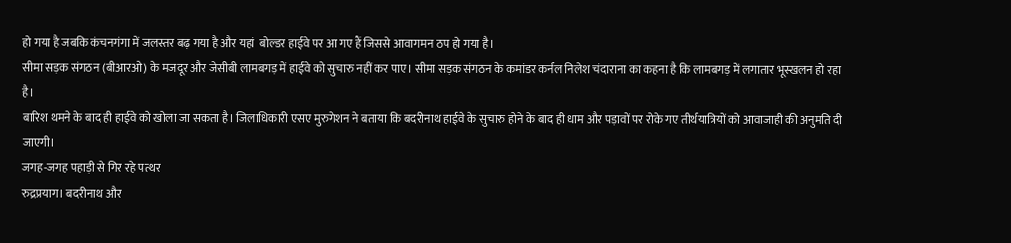हो गया है जबकि कंचनगंगा में जलस्तर बढ़ गया है और यहां  बोल्डर हाईवे पर आ गए हैं जिससे आवागमन ठप हो गया है।
सीमा सड़क संगठन (बीआरओ) के मजदूर और जेसीबी लामबगड़ में हाईवे को सुचारु नहीं कर पाए। सीमा सड़क संगठन के कमांडर कर्नल निलेश चंदाराना का कहना है कि लामबगड़ में लगातार भूस्खलन हो रहा है।
बारिश थमने के बाद ही हाईवे को खोला जा सकता है। जिलाधिकारी एसए मुरुगेशन ने बताया कि बदरीनाथ हाईवे के सुचारु होने के बाद ही धाम और पड़ावों पर रोके गए तीर्थयात्रियों को आवाजाही की अनुमति दी जाएगी।
जगह-जगह पहाड़ी से गिर रहे पत्थर
रुद्रप्रयाग। बदरीनाथ और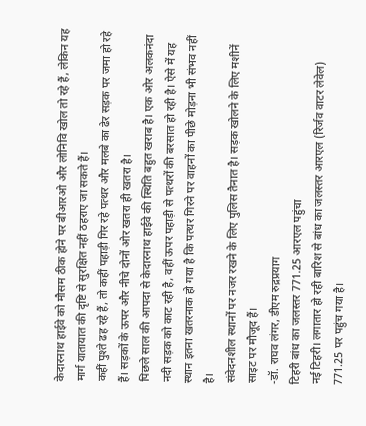केदारनाथ हाईवे को मौसम ठीक होने पर बीआरओ और लोनिवि खोल तो रहे हैं, लेकिन यह मार्ग यातायात की दृष्टि से सुरक्षित नहीं ठहराए जा सकते हैं।
कहीं पुश्ते ढह रहे हैं, तो कहीं पहाड़ी गिर रहे पत्थर और मलबे का ढेर सड़क पर जमा हो रहे हैं। सड़कों के ऊपर और नीचे दोनों ओर खतरा ही खतरा है।
पिछले साल की आपदा से केदारनाथ हाईवे की स्थिति बहुत खराब है। एक ओर अलकनंदा नदी सड़क को काट रही है, वहीं ऊपर पहाड़ी से पत्थरों की बरसात हो रही है। ऐसे में यह स्थान इतना खतरनाक हो गया है कि पत्थर गिरने पर वाहनों का पीछे मोड़ना भी संभव नहीं है।
संवेदनशील स्थानों पर नजर रखने के लिए पुलिस तैनात है। सड़क खोलने के लिए मशीनें साइट पर मौजूद हैं।
-डॉ. राघव लंगर, डीएम रुद्रप्रयाग
टिहरी बांध का जलस्तर 771.25 आरएल पहुंचा
नई टिहरी। लगातार हो रही बारिश से बांध का जलस्तर आरएल (रिर्जव वाटर लेवेल) 771.25 पर पहुंच गया है।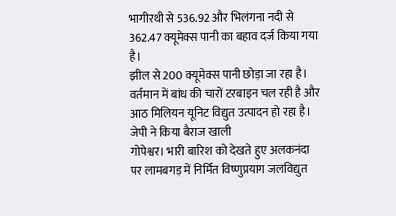भागीरथी से 536.92 और भिलंगना नदी से 362.47 क्यूमेक्स पानी का बहाव दर्ज किया गया है।
झील से 200 क्यूमेक्स पानी छोड़ा जा रहा है। वर्तमान में बांध की चारों टरबाइन चल रही है और आठ मिलियन यूनिट विद्युत उत्पादन हो रहा है।
जेपी ने किया बैराज खाली
गोपेश्वर। भारी बारिश को देखते हुए अलकनंदा पर लामबगड़ में निर्मित विष्णुप्रयाग जलविद्युत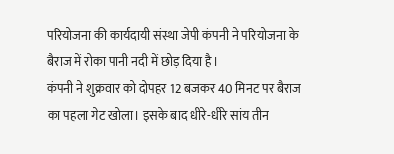परियोजना की कार्यदायी संस्था जेपी कंपनी ने परियोजना के बैराज में रोका पानी नदी में छोड़ दिया है।
कंपनी ने शुक्रवार को दोपहर 12 बजकर 40 मिनट पर बैराज का पहला गेट खोला। इसके बाद धीरे-धीरे सांय तीन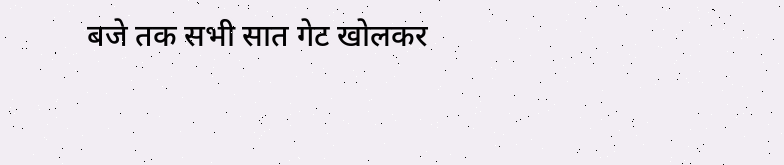बजे तक सभी सात गेट खोलकर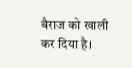बैराज को खाली कर दिया है।